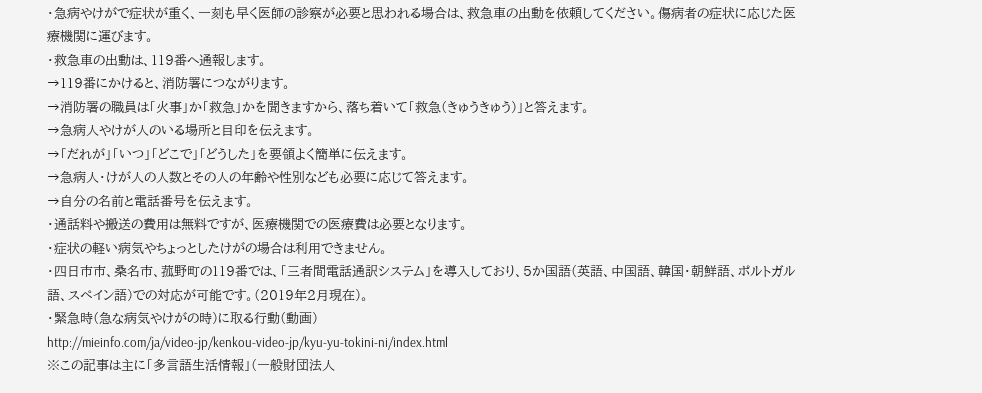・急病やけがで症状が重く、一刻も早く医師の診察が必要と思われる場合は、救急車の出動を依頼してください。傷病者の症状に応じた医療機関に運びます。
・救急車の出動は、119番へ通報します。
→119番にかけると、消防署につながります。
→消防署の職員は「火事」か「救急」かを聞きますから、落ち着いて「救急(きゅうきゅう)」と答えます。
→急病人やけが人のいる場所と目印を伝えます。
→「だれが」「いつ」「どこで」「どうした」を要領よく簡単に伝えます。
→急病人・けが人の人数とその人の年齢や性別なども必要に応じて答えます。
→自分の名前と電話番号を伝えます。
・通話料や搬送の費用は無料ですが、医療機関での医療費は必要となります。
・症状の軽い病気やちょっとしたけがの場合は利用できません。
・四日市市、桑名市、菰野町の119番では、「三者間電話通訳システム」を導入しており、5か国語(英語、中国語、韓国・朝鮮語、ポルトガル語、スペイン語)での対応が可能です。(2019年2月現在)。
・緊急時(急な病気やけがの時)に取る行動(動画)
http://mieinfo.com/ja/video-jp/kenkou-video-jp/kyu-yu-tokini-ni/index.html
※この記事は主に「多言語生活情報」(一般財団法人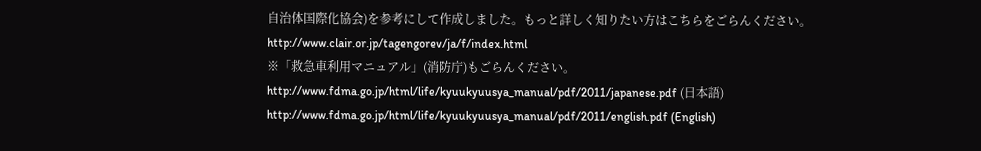自治体国際化協会)を参考にして作成しました。もっと詳しく知りたい方はこちらをごらんください。
http://www.clair.or.jp/tagengorev/ja/f/index.html
※「救急車利用マニュアル」(消防庁)もごらんください。
http://www.fdma.go.jp/html/life/kyuukyuusya_manual/pdf/2011/japanese.pdf (日本語)
http://www.fdma.go.jp/html/life/kyuukyuusya_manual/pdf/2011/english.pdf (English)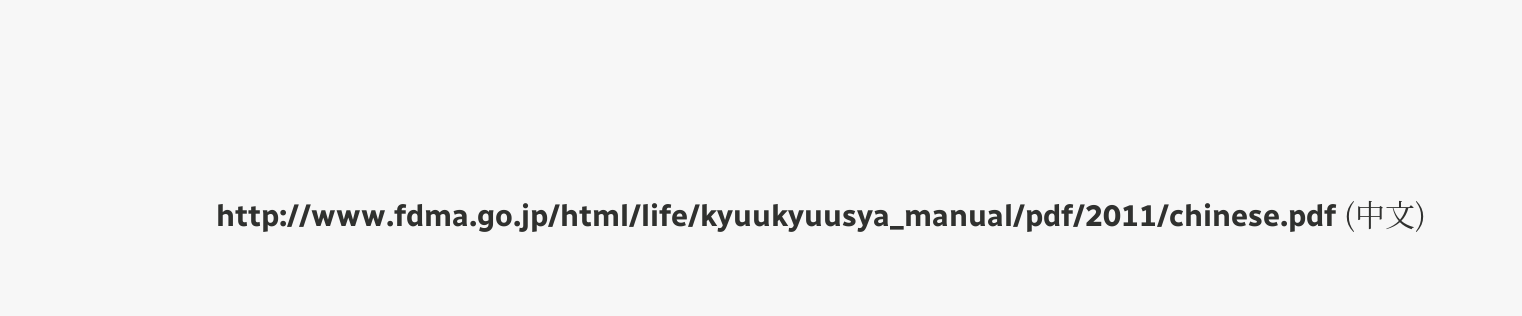http://www.fdma.go.jp/html/life/kyuukyuusya_manual/pdf/2011/chinese.pdf (中文)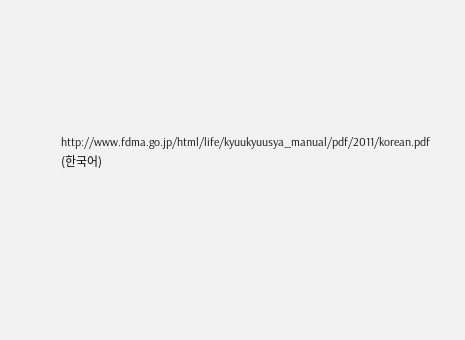http://www.fdma.go.jp/html/life/kyuukyuusya_manual/pdf/2011/korean.pdf (한국어)